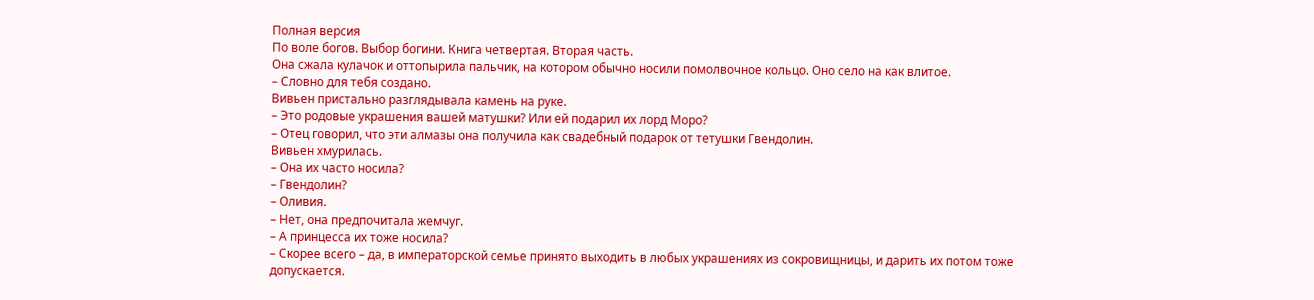Полная версия
По воле богов. Выбор богини. Книга четвертая. Вторая часть.
Она сжала кулачок и оттопырила пальчик, на котором обычно носили помолвочное кольцо. Оно село на как влитое.
– Словно для тебя создано.
Вивьен пристально разглядывала камень на руке.
– Это родовые украшения вашей матушки? Или ей подарил их лорд Моро?
– Отец говорил, что эти алмазы она получила как свадебный подарок от тетушки Гвендолин.
Вивьен хмурилась.
– Она их часто носила?
– Гвендолин?
– Оливия.
– Нет, она предпочитала жемчуг.
– А принцесса их тоже носила?
– Скорее всего – да, в императорской семье принято выходить в любых украшениях из сокровищницы, и дарить их потом тоже допускается.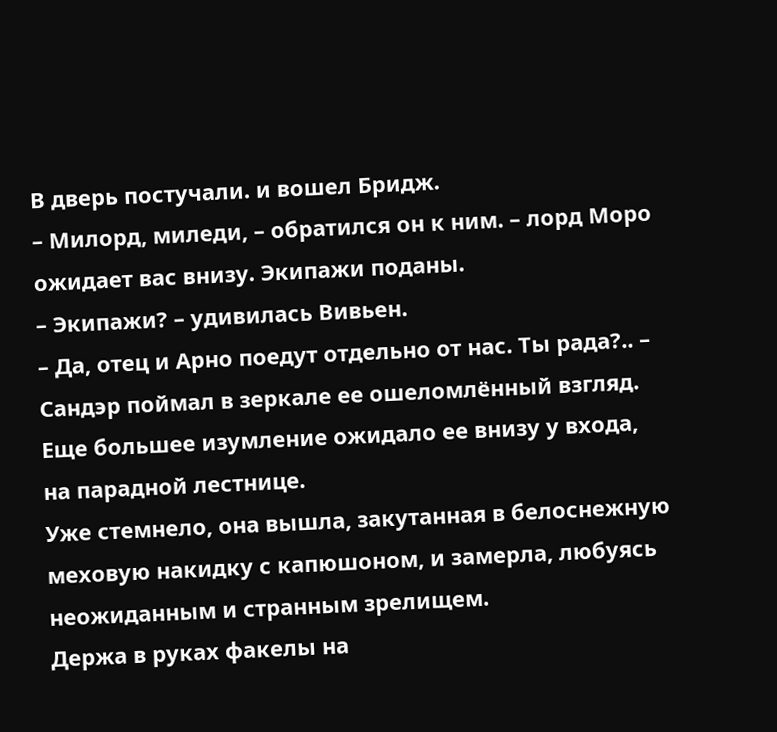В дверь постучали. и вошел Бридж.
– Милорд, миледи, – обратился он к ним. – лорд Моро ожидает вас внизу. Экипажи поданы.
– Экипажи? – удивилась Вивьен.
– Да, отец и Арно поедут отдельно от нас. Ты рада?.. – Сандэр поймал в зеркале ее ошеломлённый взгляд.
Еще большее изумление ожидало ее внизу у входа, на парадной лестнице.
Уже стемнело, она вышла, закутанная в белоснежную меховую накидку с капюшоном, и замерла, любуясь неожиданным и странным зрелищем.
Держа в руках факелы на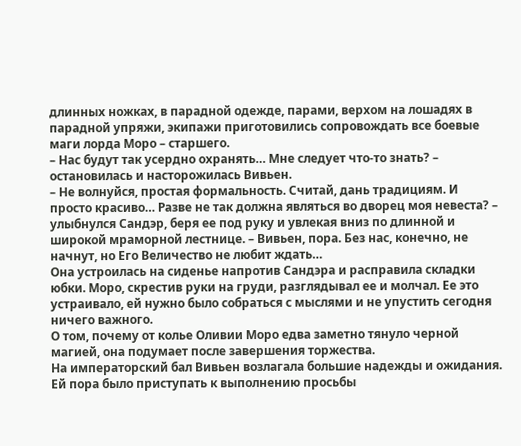длинных ножках, в парадной одежде, парами, верхом на лошадях в парадной упряжи, экипажи приготовились сопровождать все боевые маги лорда Моро – старшего.
– Нас будут так усердно охранять… Мне следует что-то знать? – остановилась и насторожилась Вивьен.
– Не волнуйся, простая формальность. Считай, дань традициям. И просто красиво… Разве не так должна являться во дворец моя невеста? – улыбнулся Сандэр, беря ее под руку и увлекая вниз по длинной и широкой мраморной лестнице. – Вивьен, пора. Без нас, конечно, не начнут, но Его Величество не любит ждать…
Она устроилась на сиденье напротив Сандэра и расправила складки юбки. Моро, скрестив руки на груди, разглядывал ее и молчал. Ее это устраивало, ей нужно было собраться с мыслями и не упустить сегодня ничего важного.
О том, почему от колье Оливии Моро едва заметно тянуло черной магией, она подумает после завершения торжества.
На императорский бал Вивьен возлагала большие надежды и ожидания. Ей пора было приступать к выполнению просьбы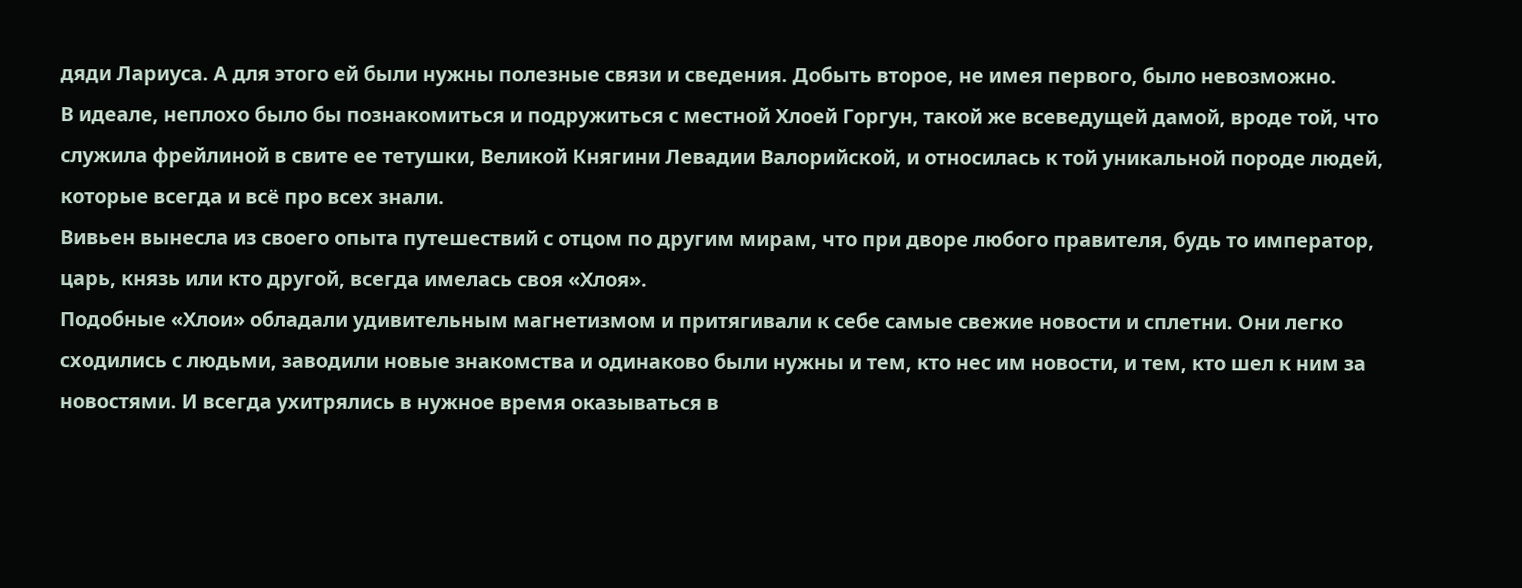дяди Лариуса. А для этого ей были нужны полезные связи и сведения. Добыть второе, не имея первого, было невозможно.
В идеале, неплохо было бы познакомиться и подружиться с местной Хлоей Горгун, такой же всеведущей дамой, вроде той, что служила фрейлиной в свите ее тетушки, Великой Княгини Левадии Валорийской, и относилась к той уникальной породе людей, которые всегда и всё про всех знали.
Вивьен вынесла из своего опыта путешествий с отцом по другим мирам, что при дворе любого правителя, будь то император, царь, князь или кто другой, всегда имелась своя «Хлоя».
Подобные «Хлои» обладали удивительным магнетизмом и притягивали к себе самые свежие новости и сплетни. Они легко сходились с людьми, заводили новые знакомства и одинаково были нужны и тем, кто нес им новости, и тем, кто шел к ним за новостями. И всегда ухитрялись в нужное время оказываться в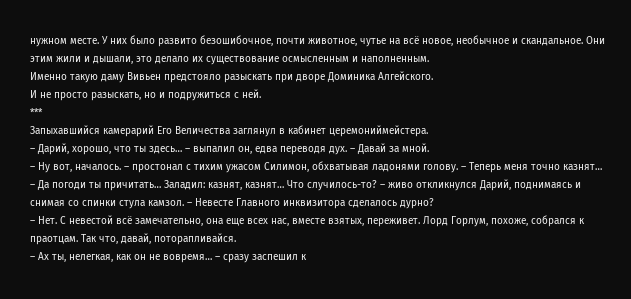нужном месте. У них было развито безошибочное, почти животное, чутье на всё новое, необычное и скандальное. Они этим жили и дышали, это делало их существование осмысленным и наполненным.
Именно такую даму Вивьен предстояло разыскать при дворе Доминика Алгейского.
И не просто разыскать, но и подружиться с ней.
***
Запыхавшийся камерарий Его Величества заглянул в кабинет церемониймейстера.
– Дарий, хорошо, что ты здесь… – выпалил он, едва переводя дух. – Давай за мной.
– Ну вот, началось. – простонал с тихим ужасом Силимон, обхватывая ладонями голову. – Теперь меня точно казнят…
– Да погоди ты причитать… Заладил: казнят, казнят… Что случилось-то? – живо откликнулся Дарий, поднимаясь и снимая со спинки стула камзол. – Невесте Главного инквизитора сделалось дурно?
– Нет. С невестой всё замечательно, она еще всех нас, вместе взятых, переживет. Лорд Горлум, похоже, собрался к праотцам. Так что, давай, поторапливайся.
– Ах ты, нелегкая, как он не вовремя… – сразу заспешил к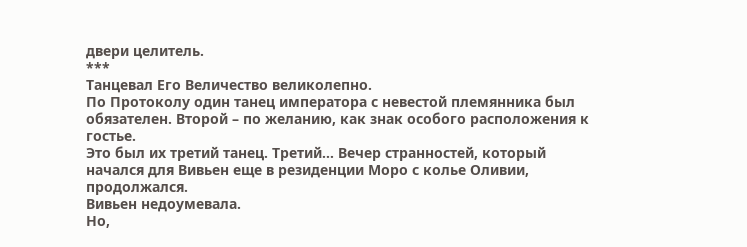двери целитель.
***
Танцевал Его Величество великолепно.
По Протоколу один танец императора с невестой племянника был обязателен. Второй – по желанию, как знак особого расположения к гостье.
Это был их третий танец. Третий… Вечер странностей, который начался для Вивьен еще в резиденции Моро с колье Оливии, продолжался.
Вивьен недоумевала.
Но,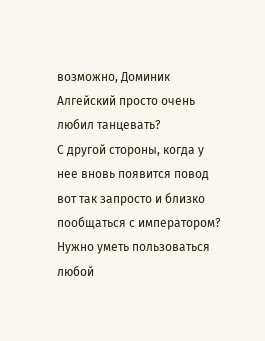возможно, Доминик Алгейский просто очень любил танцевать?
С другой стороны, когда у нее вновь появится повод вот так запросто и близко пообщаться с императором? Нужно уметь пользоваться любой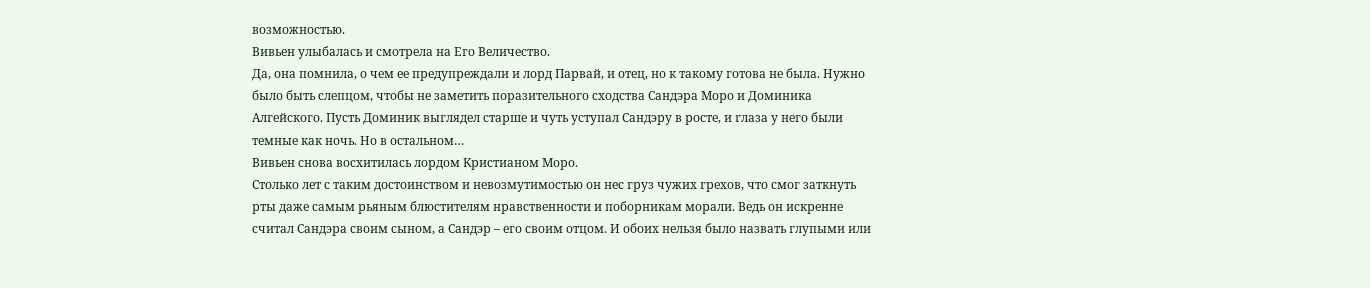возможностью.
Вивьен улыбалась и смотрела на Его Величество.
Да, она помнила, о чем ее предупреждали и лорд Парвай, и отец, но к такому готова не была. Нужно было быть слепцом, чтобы не заметить поразительного сходства Сандэра Моро и Доминика Алгейского. Пусть Доминик выглядел старше и чуть уступал Сандэру в росте, и глаза у него были темные как ночь. Но в остальном…
Вивьен снова восхитилась лордом Кристианом Моро.
Столько лет с таким достоинством и невозмутимостью он нес груз чужих грехов, что смог заткнуть рты даже самым рьяным блюстителям нравственности и поборникам морали. Ведь он искренне считал Сандэра своим сыном, а Сандэр – его своим отцом. И обоих нельзя было назвать глупыми или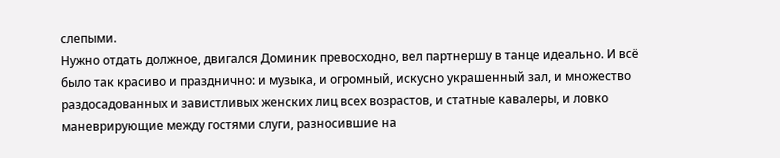слепыми.
Нужно отдать должное, двигался Доминик превосходно, вел партнершу в танце идеально. И всё было так красиво и празднично: и музыка, и огромный, искусно украшенный зал, и множество раздосадованных и завистливых женских лиц всех возрастов, и статные кавалеры, и ловко маневрирующие между гостями слуги, разносившие на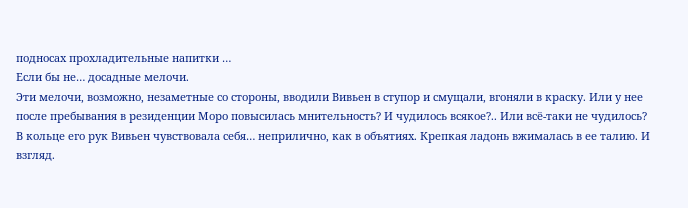подносах прохладительные напитки …
Если бы не… досадные мелочи.
Эти мелочи, возможно, незаметные со стороны, вводили Вивьен в ступор и смущали, вгоняли в краску. Или у нее после пребывания в резиденции Моро повысилась мнительность? И чудилось всякое?.. Или всё-таки не чудилось?
В кольце его рук Вивьен чувствовала себя… неприлично, как в объятиях. Крепкая ладонь вжималась в ее талию. И взгляд.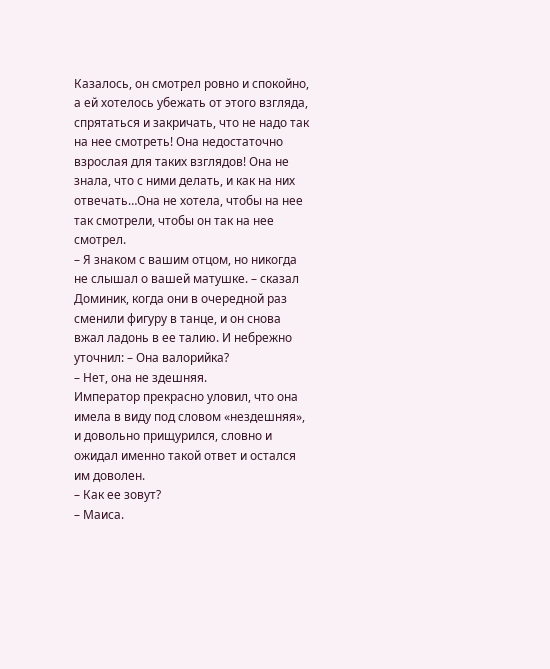Казалось, он смотрел ровно и спокойно, а ей хотелось убежать от этого взгляда, спрятаться и закричать, что не надо так на нее смотреть! Она недостаточно взрослая для таких взглядов! Она не знала, что с ними делать, и как на них отвечать…Она не хотела, чтобы на нее так смотрели, чтобы он так на нее смотрел.
– Я знаком с вашим отцом, но никогда не слышал о вашей матушке. – сказал Доминик, когда они в очередной раз сменили фигуру в танце, и он снова вжал ладонь в ее талию. И небрежно уточнил: – Она валорийка?
– Нет, она не здешняя.
Император прекрасно уловил, что она имела в виду под словом «нездешняя», и довольно прищурился, словно и ожидал именно такой ответ и остался им доволен.
– Как ее зовут?
– Маиса.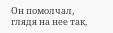Он помолчал, глядя на нее так,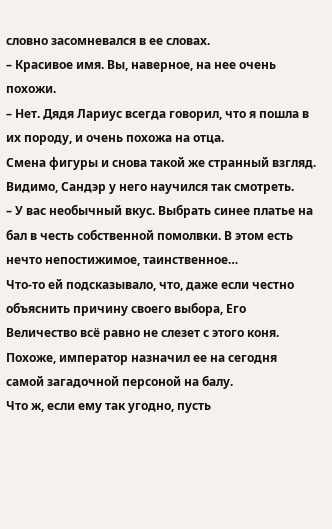словно засомневался в ее словах.
– Красивое имя. Вы, наверное, на нее очень похожи.
– Нет. Дядя Лариус всегда говорил, что я пошла в их породу, и очень похожа на отца.
Смена фигуры и снова такой же странный взгляд. Видимо, Сандэр у него научился так смотреть.
– У вас необычный вкус. Выбрать синее платье на бал в честь собственной помолвки. В этом есть нечто непостижимое, таинственное…
Что-то ей подсказывало, что, даже если честно объяснить причину своего выбора, Его Величество всё равно не слезет с этого коня. Похоже, император назначил ее на сегодня самой загадочной персоной на балу.
Что ж, если ему так угодно, пусть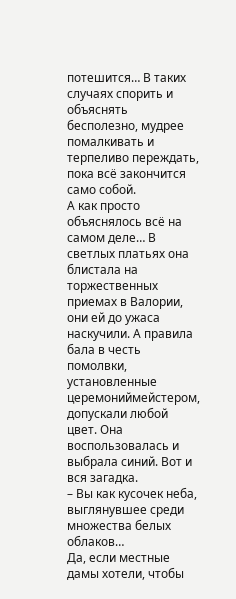потешится… В таких случаях спорить и объяснять бесполезно, мудрее помалкивать и терпеливо переждать, пока всё закончится само собой.
А как просто объяснялось всё на самом деле… В светлых платьях она блистала на торжественных приемах в Валории, они ей до ужаса наскучили. А правила бала в честь помолвки, установленные церемониймейстером, допускали любой цвет. Она воспользовалась и выбрала синий. Вот и вся загадка.
– Вы как кусочек неба, выглянувшее среди множества белых облаков…
Да, если местные дамы хотели, чтобы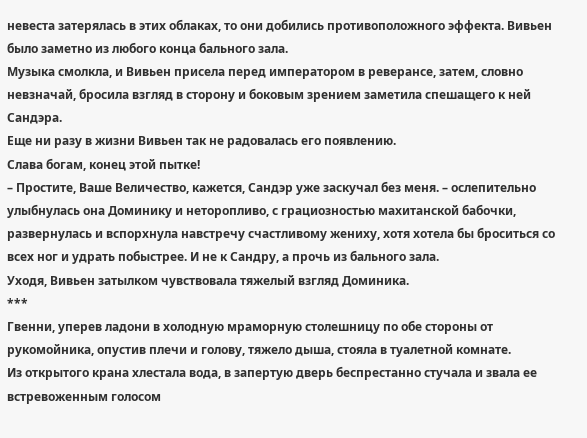невеста затерялась в этих облаках, то они добились противоположного эффекта. Вивьен было заметно из любого конца бального зала.
Музыка смолкла, и Вивьен присела перед императором в реверансе, затем, словно невзначай, бросила взгляд в сторону и боковым зрением заметила спешащего к ней Сандэра.
Еще ни разу в жизни Вивьен так не радовалась его появлению.
Слава богам, конец этой пытке!
– Простите, Ваше Величество, кажется, Сандэр уже заскучал без меня. – ослепительно улыбнулась она Доминику и неторопливо, с грациозностью махитанской бабочки, развернулась и вспорхнула навстречу счастливому жениху, хотя хотела бы броситься со всех ног и удрать побыстрее. И не к Сандру, а прочь из бального зала.
Уходя, Вивьен затылком чувствовала тяжелый взгляд Доминика.
***
Гвенни, уперев ладони в холодную мраморную столешницу по обе стороны от рукомойника, опустив плечи и голову, тяжело дыша, стояла в туалетной комнате.
Из открытого крана хлестала вода, в запертую дверь беспрестанно стучала и звала ее встревоженным голосом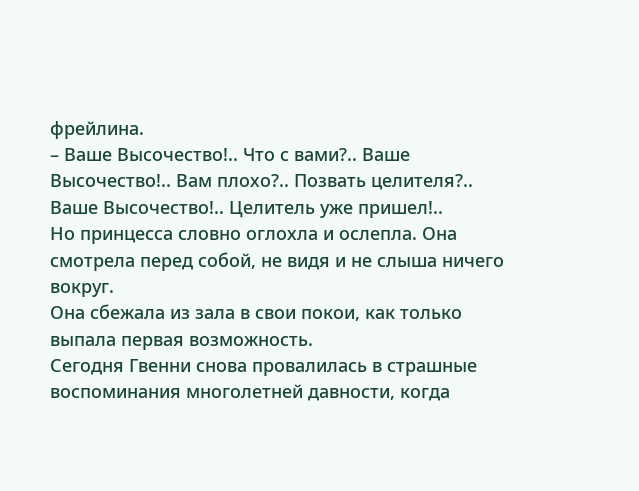фрейлина.
– Ваше Высочество!.. Что с вами?.. Ваше Высочество!.. Вам плохо?.. Позвать целителя?.. Ваше Высочество!.. Целитель уже пришел!..
Но принцесса словно оглохла и ослепла. Она смотрела перед собой, не видя и не слыша ничего вокруг.
Она сбежала из зала в свои покои, как только выпала первая возможность.
Сегодня Гвенни снова провалилась в страшные воспоминания многолетней давности, когда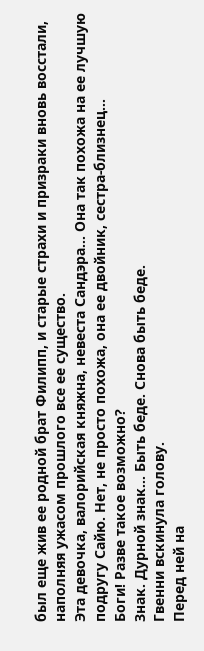был еще жив ее родной брат Филипп, и старые страхи и призраки вновь восстали, наполняя ужасом прошлого все ее существо.
Эта девочка, валорийская княжна, невеста Сандэра… Она так похожа на ее лучшую подругу Сайю. Нет, не просто похожа, она ее двойник, сестра-близнец…
Боги! Разве такое возможно?
Знак. Дурной знак… Быть беде. Снова быть беде.
Гвенни вскинула голову.
Перед ней на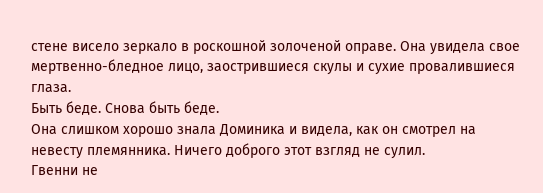стене висело зеркало в роскошной золоченой оправе. Она увидела свое мертвенно-бледное лицо, заострившиеся скулы и сухие провалившиеся глаза.
Быть беде. Снова быть беде.
Она слишком хорошо знала Доминика и видела, как он смотрел на невесту племянника. Ничего доброго этот взгляд не сулил.
Гвенни не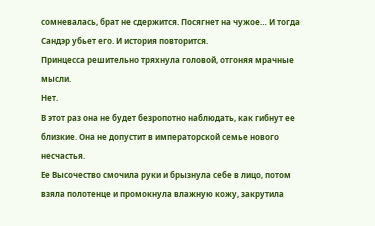сомневалась, брат не сдержится. Посягнет на чужое… И тогда Сандэр убьет его. И история повторится.
Принцесса решительно тряхнула головой, отгоняя мрачные мысли.
Нет.
В этот раз она не будет безропотно наблюдать, как гибнут ее близкие. Она не допустит в императорской семье нового несчастья.
Ее Высочество смочила руки и брызнула себе в лицо, потом взяла полотенце и промокнула влажную кожу, закрутила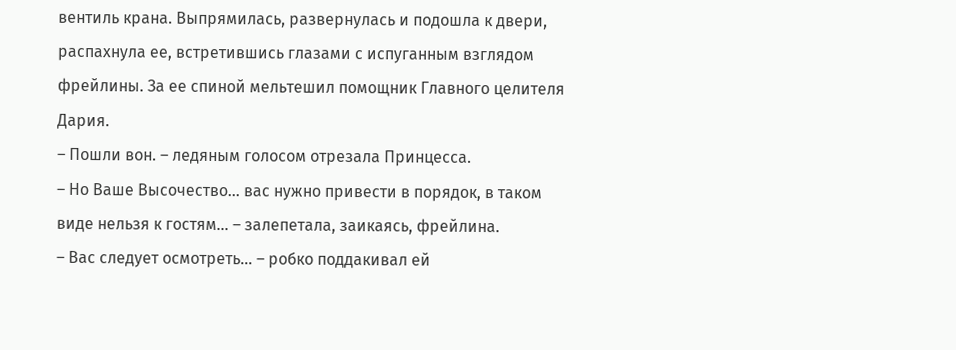вентиль крана. Выпрямилась, развернулась и подошла к двери, распахнула ее, встретившись глазами с испуганным взглядом фрейлины. За ее спиной мельтешил помощник Главного целителя Дария.
– Пошли вон. – ледяным голосом отрезала Принцесса.
– Но Ваше Высочество… вас нужно привести в порядок, в таком виде нельзя к гостям… – залепетала, заикаясь, фрейлина.
– Вас следует осмотреть… – робко поддакивал ей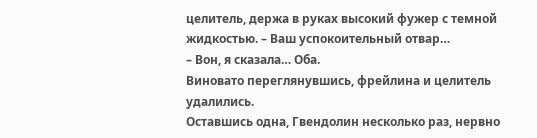целитель, держа в руках высокий фужер с темной жидкостью. – Ваш успокоительный отвар…
– Вон, я сказала… Оба.
Виновато переглянувшись, фрейлина и целитель удалились.
Оставшись одна, Гвендолин несколько раз, нервно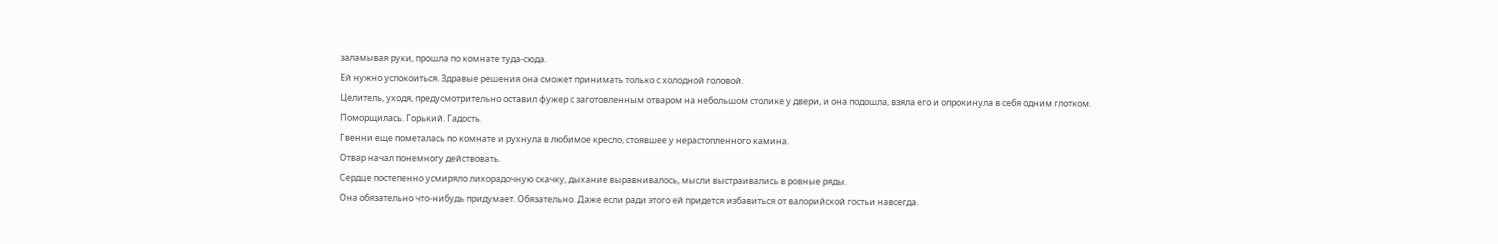заламывая руки, прошла по комнате туда-сюда.
Ей нужно успокоиться. Здравые решения она сможет принимать только с холодной головой.
Целитель, уходя, предусмотрительно оставил фужер с заготовленным отваром на небольшом столике у двери, и она подошла, взяла его и опрокинула в себя одним глотком.
Поморщилась. Горький. Гадость.
Гвенни еще пометалась по комнате и рухнула в любимое кресло, стоявшее у нерастопленного камина.
Отвар начал понемногу действовать.
Сердце постепенно усмиряло лихорадочную скачку, дыхание выравнивалось, мысли выстраивались в ровные ряды.
Она обязательно что-нибудь придумает. Обязательно. Даже если ради этого ей придется избавиться от валорийской гостьи навсегда.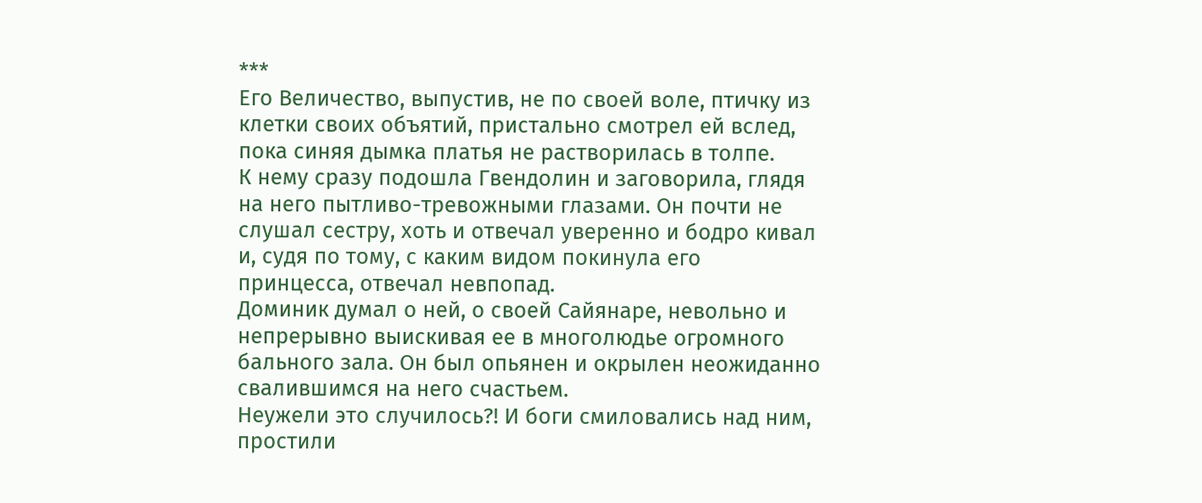***
Его Величество, выпустив, не по своей воле, птичку из клетки своих объятий, пристально смотрел ей вслед, пока синяя дымка платья не растворилась в толпе.
К нему сразу подошла Гвендолин и заговорила, глядя на него пытливо-тревожными глазами. Он почти не слушал сестру, хоть и отвечал уверенно и бодро кивал и, судя по тому, с каким видом покинула его принцесса, отвечал невпопад.
Доминик думал о ней, о своей Сайянаре, невольно и непрерывно выискивая ее в многолюдье огромного бального зала. Он был опьянен и окрылен неожиданно свалившимся на него счастьем.
Неужели это случилось?! И боги смиловались над ним, простили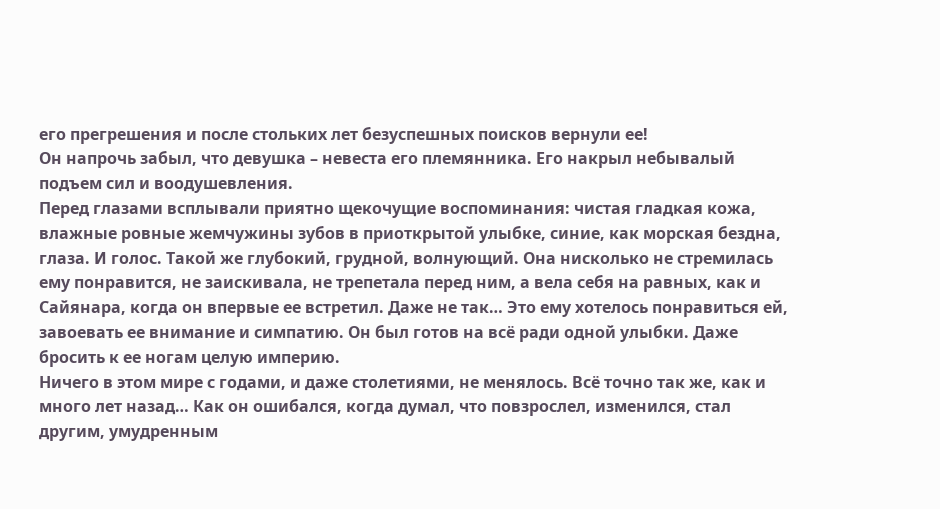его прегрешения и после стольких лет безуспешных поисков вернули ее!
Он напрочь забыл, что девушка – невеста его племянника. Его накрыл небывалый подъем сил и воодушевления.
Перед глазами всплывали приятно щекочущие воспоминания: чистая гладкая кожа, влажные ровные жемчужины зубов в приоткрытой улыбке, синие, как морская бездна, глаза. И голос. Такой же глубокий, грудной, волнующий. Она нисколько не стремилась ему понравится, не заискивала, не трепетала перед ним, а вела себя на равных, как и Сайянара, когда он впервые ее встретил. Даже не так… Это ему хотелось понравиться ей, завоевать ее внимание и симпатию. Он был готов на всё ради одной улыбки. Даже бросить к ее ногам целую империю.
Ничего в этом мире с годами, и даже столетиями, не менялось. Всё точно так же, как и много лет назад… Как он ошибался, когда думал, что повзрослел, изменился, стал другим, умудренным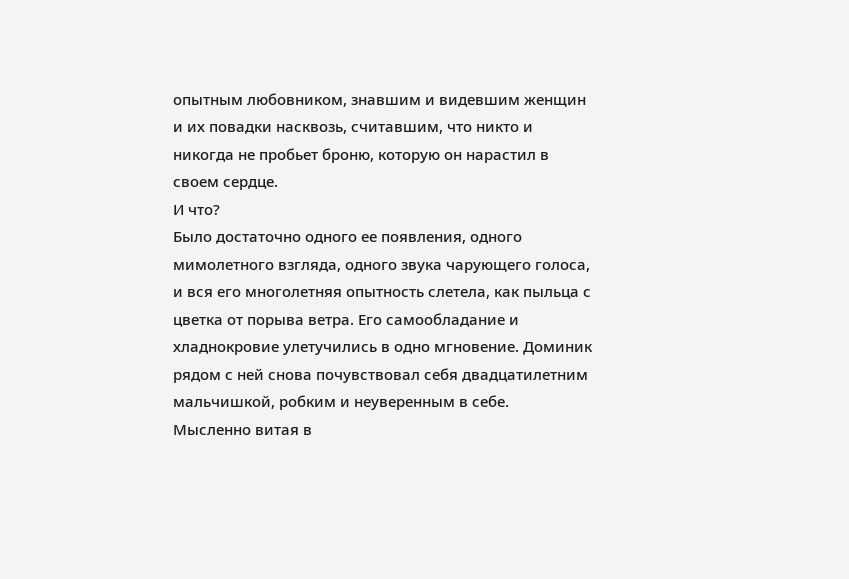опытным любовником, знавшим и видевшим женщин и их повадки насквозь, считавшим, что никто и никогда не пробьет броню, которую он нарастил в своем сердце.
И что?
Было достаточно одного ее появления, одного мимолетного взгляда, одного звука чарующего голоса, и вся его многолетняя опытность слетела, как пыльца с цветка от порыва ветра. Его самообладание и хладнокровие улетучились в одно мгновение. Доминик рядом с ней снова почувствовал себя двадцатилетним мальчишкой, робким и неуверенным в себе.
Мысленно витая в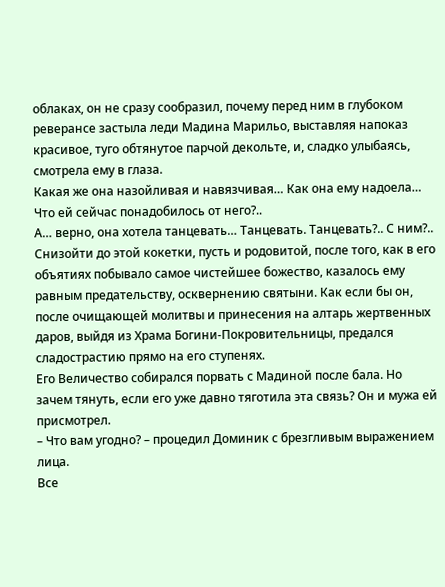облаках, он не сразу сообразил, почему перед ним в глубоком реверансе застыла леди Мадина Марильо, выставляя напоказ красивое, туго обтянутое парчой декольте, и, сладко улыбаясь, смотрела ему в глаза.
Какая же она назойливая и навязчивая… Как она ему надоела… Что ей сейчас понадобилось от него?..
А… верно, она хотела танцевать… Танцевать. Танцевать?.. С ним?.. Снизойти до этой кокетки, пусть и родовитой, после того, как в его объятиях побывало самое чистейшее божество, казалось ему равным предательству, осквернению святыни. Как если бы он, после очищающей молитвы и принесения на алтарь жертвенных даров, выйдя из Храма Богини-Покровительницы, предался сладострастию прямо на его ступенях.
Его Величество собирался порвать с Мадиной после бала. Но зачем тянуть, если его уже давно тяготила эта связь? Он и мужа ей присмотрел.
– Что вам угодно? – процедил Доминик с брезгливым выражением лица.
Все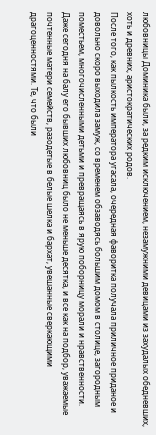любовницы Доминика были, за редким исключением, незамужними девицами из захудалых обедневших, хоть и древних, аристократических родов.
После того, как пылкость императора угасала, очередная фаворитка получала приличное приданое и довольно скоро выходила замуж, со временем обзаводясь большим домом в столице, загородным поместьем, многочисленными детьми и превращаясь в ярую поборницу морали и нравственности.
Даже сегодня на балу его бывших любовниц было не меньше десятка, и все как на подбор, уважаемые почтенные матери семейств, разодетые в белые шелка и бархат, увешанные сверкающими драгоценностями. Те, что были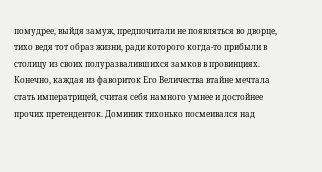помудрее, выйдя замуж, предпочитали не появляться во дворце, тихо ведя тот образ жизни, ради которого когда-то прибыли в столицу из своих полуразвалившихся замков в провинциях.
Конечно, каждая из фавориток Его Величества втайне мечтала стать императрицей, считая себя намного умнее и достойнее прочих претенденток. Доминик тихонько посмеивался над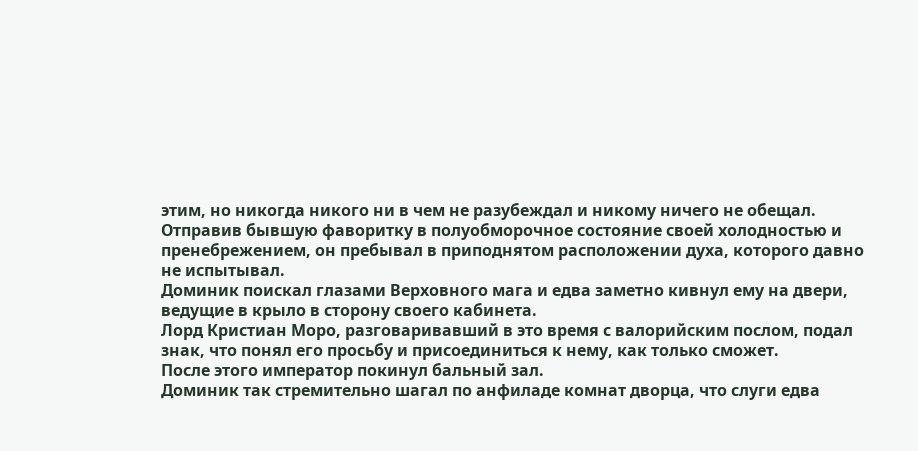этим, но никогда никого ни в чем не разубеждал и никому ничего не обещал.
Отправив бывшую фаворитку в полуобморочное состояние своей холодностью и пренебрежением, он пребывал в приподнятом расположении духа, которого давно не испытывал.
Доминик поискал глазами Верховного мага и едва заметно кивнул ему на двери, ведущие в крыло в сторону своего кабинета.
Лорд Кристиан Моро, разговаривавший в это время с валорийским послом, подал знак, что понял его просьбу и присоединиться к нему, как только сможет.
После этого император покинул бальный зал.
Доминик так стремительно шагал по анфиладе комнат дворца, что слуги едва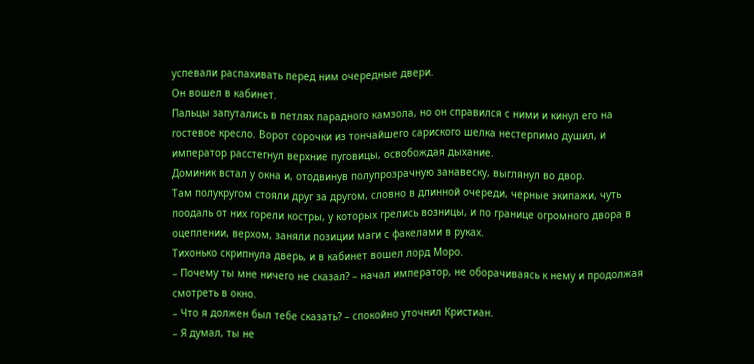успевали распахивать перед ним очередные двери.
Он вошел в кабинет.
Пальцы запутались в петлях парадного камзола, но он справился с ними и кинул его на гостевое кресло. Ворот сорочки из тончайшего сариского шелка нестерпимо душил, и император расстегнул верхние пуговицы, освобождая дыхание.
Доминик встал у окна и, отодвинув полупрозрачную занавеску, выглянул во двор.
Там полукругом стояли друг за другом, словно в длинной очереди, черные экипажи, чуть поодаль от них горели костры, у которых грелись возницы, и по границе огромного двора в оцеплении, верхом, заняли позиции маги с факелами в руках.
Тихонько скрипнула дверь, и в кабинет вошел лорд Моро.
– Почему ты мне ничего не сказал? – начал император, не оборачиваясь к нему и продолжая смотреть в окно.
– Что я должен был тебе сказать? – спокойно уточнил Кристиан.
– Я думал, ты не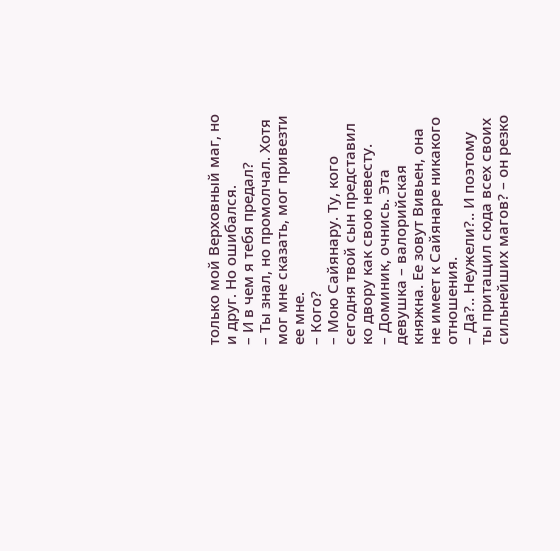только мой Верховный маг, но и друг. Но ошибался.
– И в чем я тебя предал?
– Ты знал, но промолчал. Хотя мог мне сказать, мог привезти ее мне.
– Кого?
– Мою Сайянару. Ту, кого сегодня твой сын представил ко двору как свою невесту.
– Доминик, очнись. Эта девушка – валорийская княжна. Ее зовут Вивьен, она не имеет к Сайянаре никакого отношения.
– Да?.. Неужели?.. И поэтому ты притащил сюда всех своих сильнейших магов? – он резко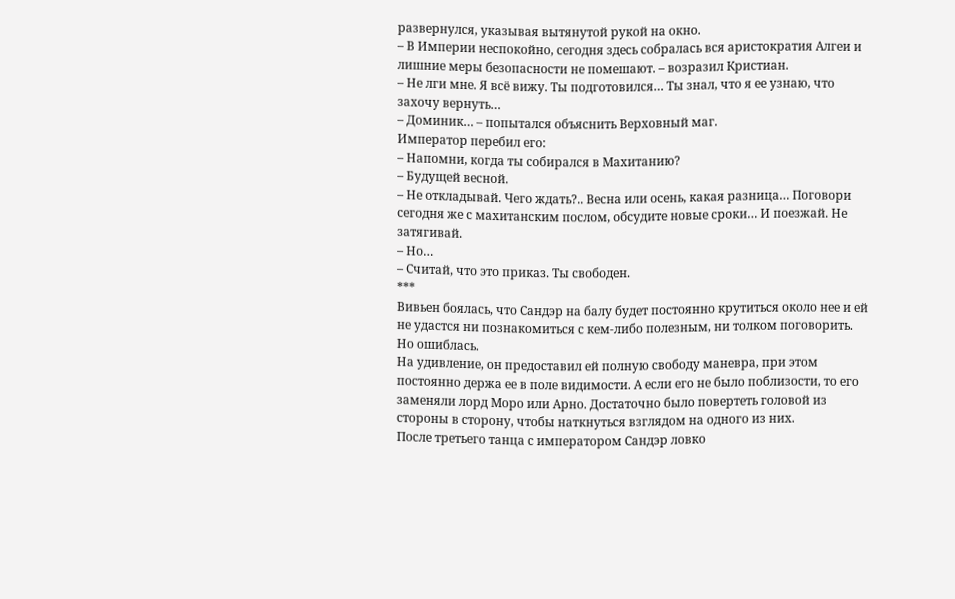развернулся, указывая вытянутой рукой на окно.
– В Империи неспокойно, сегодня здесь собралась вся аристократия Алгеи и лишние меры безопасности не помешают. – возразил Кристиан.
– Не лги мне. Я всё вижу. Ты подготовился… Ты знал, что я ее узнаю, что захочу вернуть…
– Доминик… – попытался объяснить Верховный маг.
Император перебил его:
– Напомни, когда ты собирался в Махитанию?
– Будущей весной.
– Не откладывай. Чего ждать?.. Весна или осень, какая разница… Поговори сегодня же с махитанским послом, обсудите новые сроки… И поезжай. Не затягивай.
– Но…
– Считай, что это приказ. Ты свободен.
***
Вивьен боялась, что Сандэр на балу будет постоянно крутиться около нее и ей не удастся ни познакомиться с кем-либо полезным, ни толком поговорить.
Но ошиблась.
На удивление, он предоставил ей полную свободу маневра, при этом постоянно держа ее в поле видимости. А если его не было поблизости, то его заменяли лорд Моро или Арно. Достаточно было повертеть головой из стороны в сторону, чтобы наткнуться взглядом на одного из них.
После третьего танца с императором Сандэр ловко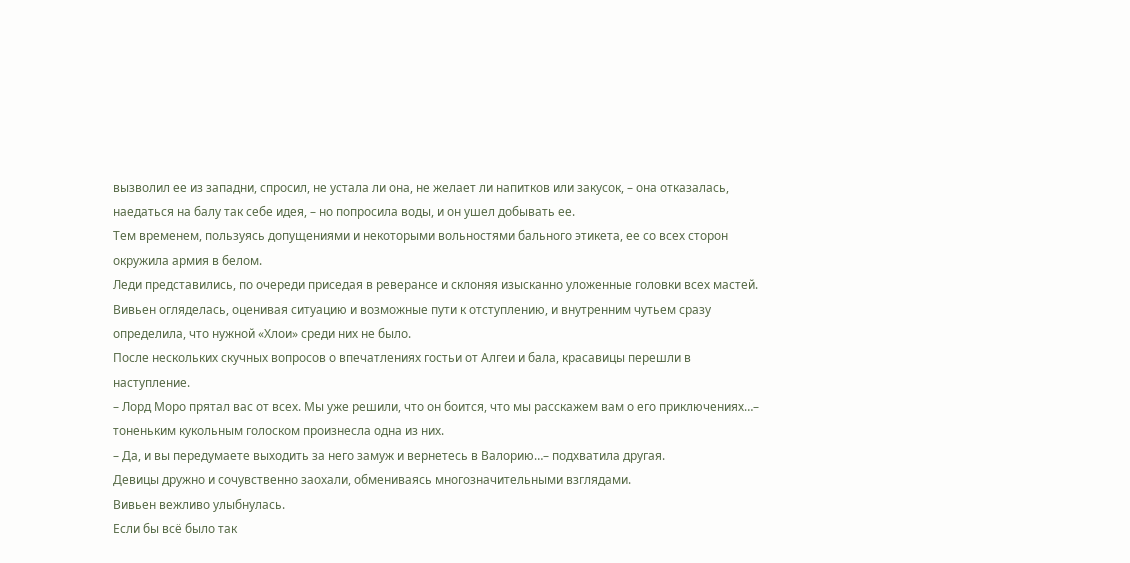вызволил ее из западни, спросил, не устала ли она, не желает ли напитков или закусок, – она отказалась, наедаться на балу так себе идея, – но попросила воды, и он ушел добывать ее.
Тем временем, пользуясь допущениями и некоторыми вольностями бального этикета, ее со всех сторон окружила армия в белом.
Леди представились, по очереди приседая в реверансе и склоняя изысканно уложенные головки всех мастей. Вивьен огляделась, оценивая ситуацию и возможные пути к отступлению, и внутренним чутьем сразу определила, что нужной «Хлои» среди них не было.
После нескольких скучных вопросов о впечатлениях гостьи от Алгеи и бала, красавицы перешли в наступление.
– Лорд Моро прятал вас от всех. Мы уже решили, что он боится, что мы расскажем вам о его приключениях…– тоненьким кукольным голоском произнесла одна из них.
– Да, и вы передумаете выходить за него замуж и вернетесь в Валорию…– подхватила другая.
Девицы дружно и сочувственно заохали, обмениваясь многозначительными взглядами.
Вивьен вежливо улыбнулась.
Если бы всё было так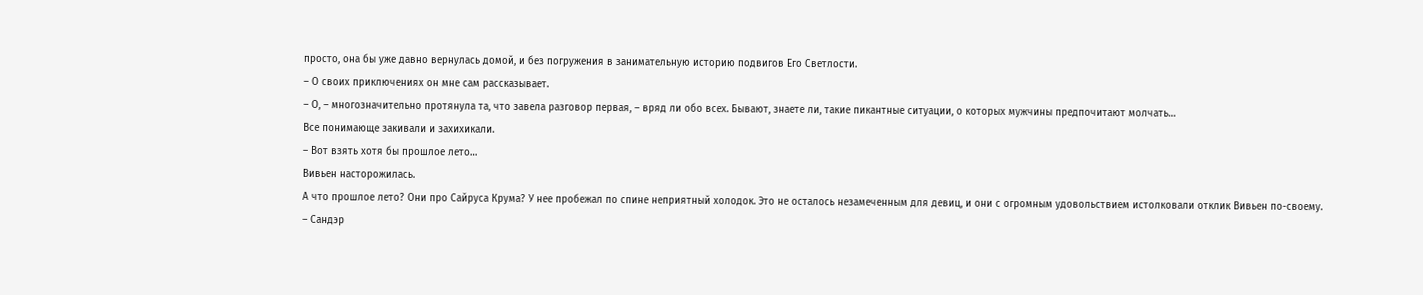просто, она бы уже давно вернулась домой, и без погружения в занимательную историю подвигов Его Светлости.
– О своих приключениях он мне сам рассказывает.
– О, – многозначительно протянула та, что завела разговор первая, – вряд ли обо всех. Бывают, знаете ли, такие пикантные ситуации, о которых мужчины предпочитают молчать…
Все понимающе закивали и захихикали.
– Вот взять хотя бы прошлое лето…
Вивьен насторожилась.
А что прошлое лето? Они про Сайруса Крума? У нее пробежал по спине неприятный холодок. Это не осталось незамеченным для девиц, и они с огромным удовольствием истолковали отклик Вивьен по-своему.
– Сандэр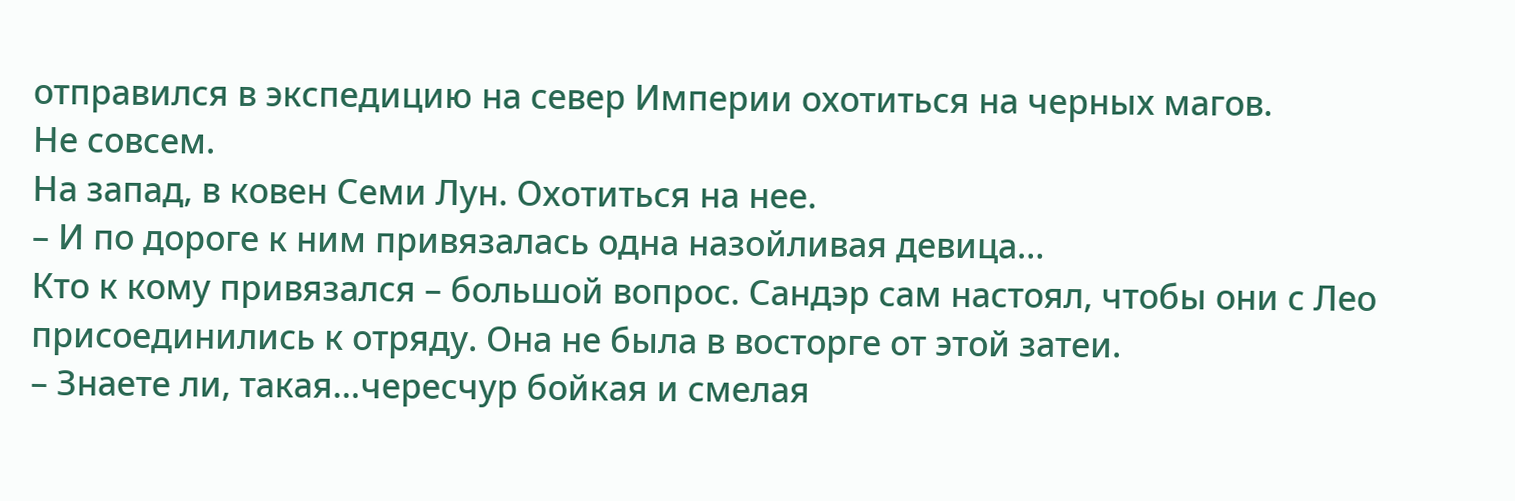отправился в экспедицию на север Империи охотиться на черных магов.
Не совсем.
На запад, в ковен Семи Лун. Охотиться на нее.
– И по дороге к ним привязалась одна назойливая девица…
Кто к кому привязался – большой вопрос. Сандэр сам настоял, чтобы они с Лео присоединились к отряду. Она не была в восторге от этой затеи.
– Знаете ли, такая…чересчур бойкая и смелая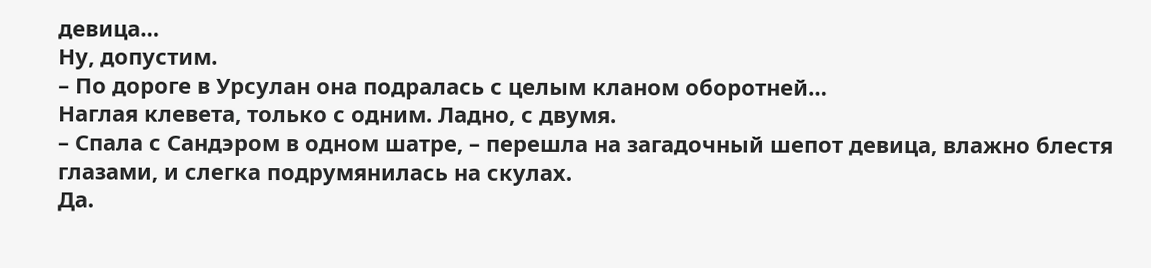девица…
Ну, допустим.
– По дороге в Урсулан она подралась с целым кланом оборотней…
Наглая клевета, только с одним. Ладно, с двумя.
– Спала с Сандэром в одном шатре, – перешла на загадочный шепот девица, влажно блестя глазами, и слегка подрумянилась на скулах.
Да.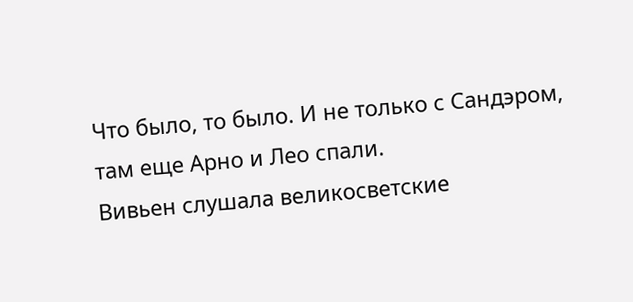Что было, то было. И не только с Сандэром, там еще Арно и Лео спали.
Вивьен слушала великосветские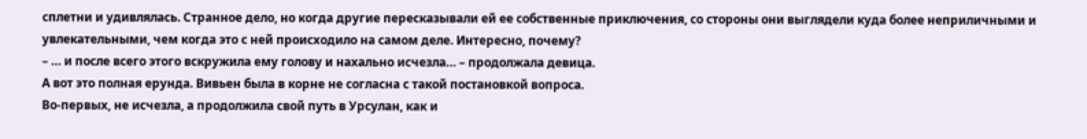сплетни и удивлялась. Странное дело, но когда другие пересказывали ей ее собственные приключения, со стороны они выглядели куда более неприличными и увлекательными, чем когда это с ней происходило на самом деле. Интересно, почему?
– … и после всего этого вскружила ему голову и нахально исчезла… – продолжала девица.
А вот это полная ерунда. Вивьен была в корне не согласна с такой постановкой вопроса.
Во-первых, не исчезла, а продолжила свой путь в Урсулан, как и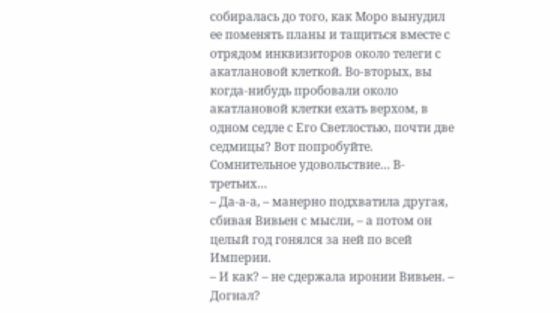собиралась до того, как Моро вынудил ее поменять планы и тащиться вместе с отрядом инквизиторов около телеги с акатлановой клеткой. Во-вторых, вы когда-нибудь пробовали около акатлановой клетки ехать верхом, в одном седле с Его Светлостью, почти две седмицы? Вот попробуйте. Сомнительное удовольствие… В-третьих…
– Да-а-а, – манерно подхватила другая, сбивая Вивьен с мысли, – а потом он целый год гонялся за ней по всей Империи.
– И как? – не сдержала иронии Вивьен. – Догнал?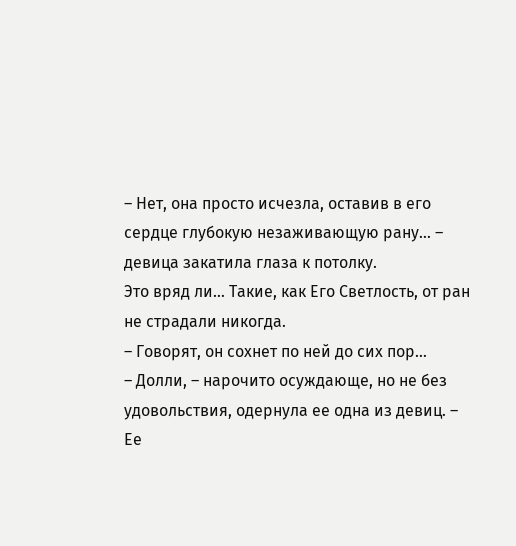– Нет, она просто исчезла, оставив в его сердце глубокую незаживающую рану… – девица закатила глаза к потолку.
Это вряд ли… Такие, как Его Светлость, от ран не страдали никогда.
– Говорят, он сохнет по ней до сих пор…
– Долли, – нарочито осуждающе, но не без удовольствия, одернула ее одна из девиц. – Ее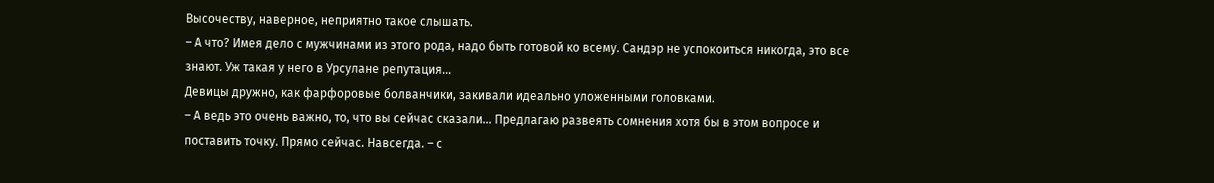Высочеству, наверное, неприятно такое слышать.
– А что? Имея дело с мужчинами из этого рода, надо быть готовой ко всему. Сандэр не успокоиться никогда, это все знают. Уж такая у него в Урсулане репутация…
Девицы дружно, как фарфоровые болванчики, закивали идеально уложенными головками.
– А ведь это очень важно, то, что вы сейчас сказали… Предлагаю развеять сомнения хотя бы в этом вопросе и поставить точку. Прямо сейчас. Навсегда. – с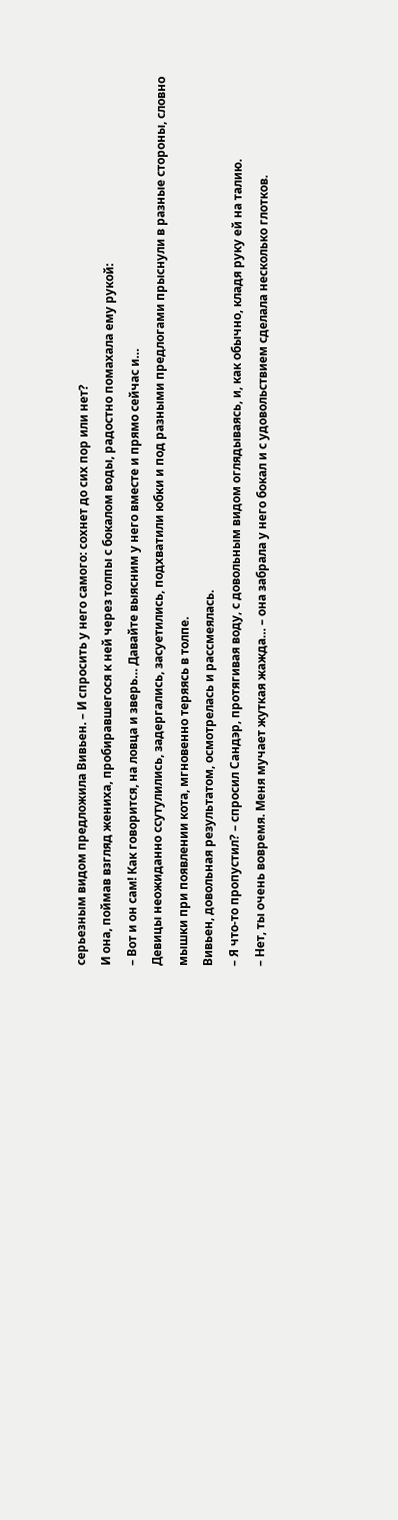серьезным видом предложила Вивьен. – И спросить у него самого: сохнет до сих пор или нет?
И она, поймав взгляд жениха, пробиравшегося к ней через толпы с бокалом воды, радостно помахала ему рукой:
– Вот и он сам! Как говорится, на ловца и зверь… Давайте выясним у него вместе и прямо сейчас и…
Девицы неожиданно ссутулились, задергались, засуетились, подхватили юбки и под разными предлогами прыснули в разные стороны, словно мышки при появлении кота, мгновенно теряясь в толпе.
Вивьен, довольная результатом, осмотрелась и рассмеялась.
– Я что-то пропустил? – спросил Сандэр, протягивая воду, с довольным видом оглядываясь, и, как обычно, кладя руку ей на талию.
– Нет, ты очень вовремя. Меня мучает жуткая жажда… – она забрала у него бокал и с удовольствием сделала несколько глотков.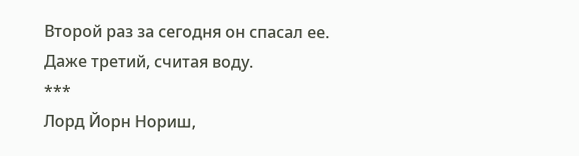Второй раз за сегодня он спасал ее.
Даже третий, считая воду.
***
Лорд Йорн Нориш,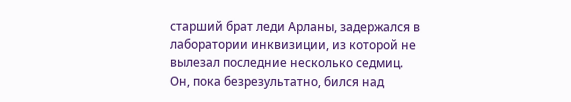старший брат леди Арланы, задержался в лаборатории инквизиции, из которой не вылезал последние несколько седмиц.
Он, пока безрезультатно, бился над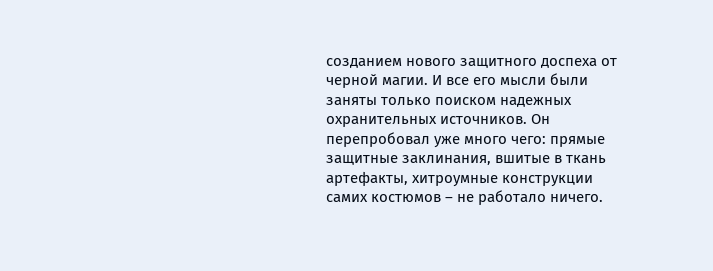созданием нового защитного доспеха от черной магии. И все его мысли были заняты только поиском надежных охранительных источников. Он перепробовал уже много чего: прямые защитные заклинания, вшитые в ткань артефакты, хитроумные конструкции самих костюмов – не работало ничего.